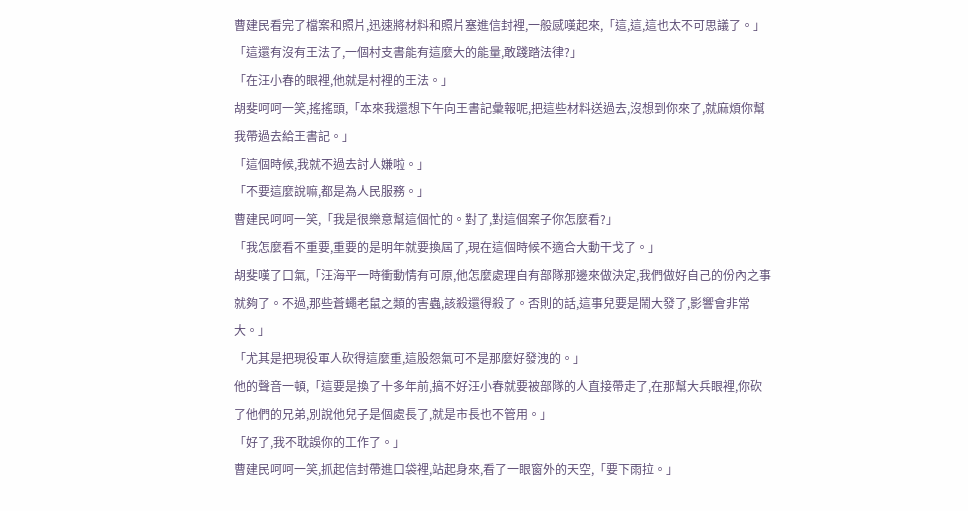曹建民看完了檔案和照片,迅速將材料和照片塞進信封裡,一般感嘆起來,「這,這,這也太不可思議了。」
「這還有沒有王法了,一個村支書能有這麼大的能量,敢踐踏法律?」
「在汪小春的眼裡,他就是村裡的王法。」
胡斐呵呵一笑,搖搖頭,「本來我還想下午向王書記彙報呢,把這些材料送過去,沒想到你來了,就麻煩你幫我帶過去給王書記。」
「這個時候,我就不過去討人嫌啦。」
「不要這麼說嘛,都是為人民服務。」
曹建民呵呵一笑,「我是很樂意幫這個忙的。對了,對這個案子你怎麼看?」
「我怎麼看不重要,重要的是明年就要換屆了,現在這個時候不適合大動干戈了。」
胡斐嘆了口氣,「汪海平一時衝動情有可原,他怎麼處理自有部隊那邊來做決定,我們做好自己的份內之事就夠了。不過,那些蒼蠅老鼠之類的害蟲,該殺還得殺了。否則的話,這事兒要是鬧大發了,影響會非常大。」
「尤其是把現役軍人砍得這麼重,這股怨氣可不是那麼好發洩的。」
他的聲音一頓,「這要是換了十多年前,搞不好汪小春就要被部隊的人直接帶走了,在那幫大兵眼裡,你砍了他們的兄弟,別說他兒子是個處長了,就是市長也不管用。」
「好了,我不耽誤你的工作了。」
曹建民呵呵一笑,抓起信封帶進口袋裡,站起身來,看了一眼窗外的天空,「要下雨拉。」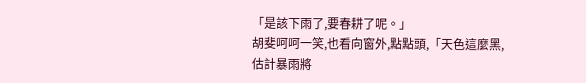「是該下雨了,要春耕了呢。」
胡斐呵呵一笑,也看向窗外,點點頭,「天色這麼黑,估計暴雨將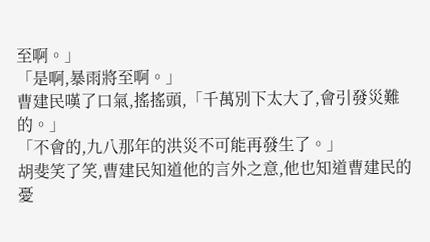至啊。」
「是啊,暴雨將至啊。」
曹建民嘆了口氣,搖搖頭,「千萬別下太大了,會引發災難的。」
「不會的,九八那年的洪災不可能再發生了。」
胡斐笑了笑,曹建民知道他的言外之意,他也知道曹建民的憂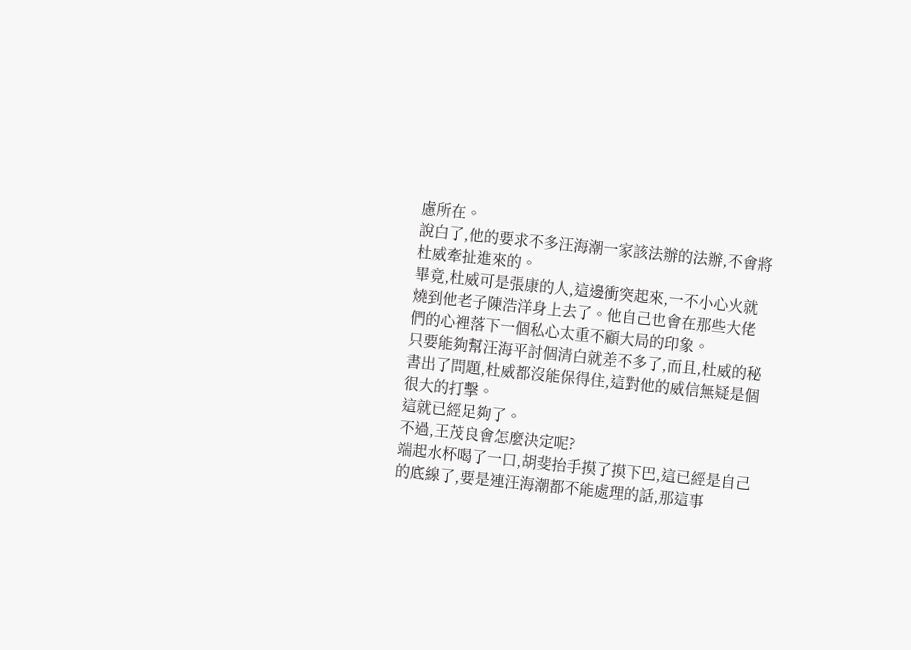慮所在。
說白了,他的要求不多汪海潮一家該法辦的法辦,不會將杜威牽扯進來的。
畢竟,杜威可是張康的人,這邊衝突起來,一不小心火就燒到他老子陳浩洋身上去了。他自己也會在那些大佬們的心裡落下一個私心太重不顧大局的印象。
只要能夠幫汪海平討個清白就差不多了,而且,杜威的秘書出了問題,杜威都沒能保得住,這對他的威信無疑是個很大的打擊。
這就已經足夠了。
不過,王茂良會怎麼決定呢?
端起水杯喝了一口,胡斐抬手摸了摸下巴,這已經是自己的底線了,要是連汪海潮都不能處理的話,那這事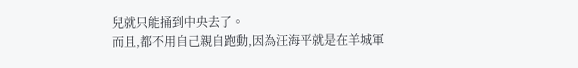兒就只能捅到中央去了。
而且,都不用自己親自跑動,因為汪海平就是在羊城軍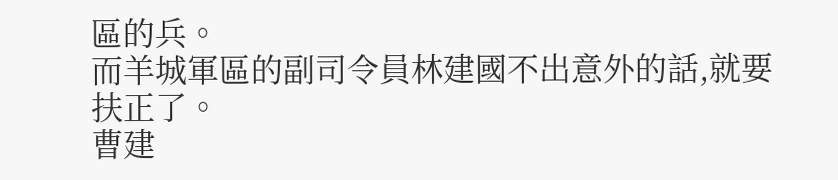區的兵。
而羊城軍區的副司令員林建國不出意外的話,就要扶正了。
曹建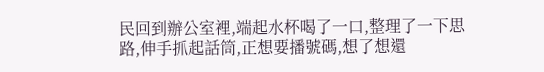民回到辦公室裡,端起水杯喝了一口,整理了一下思路,伸手抓起話筒,正想要播號碼,想了想還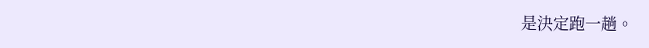是決定跑一趟。